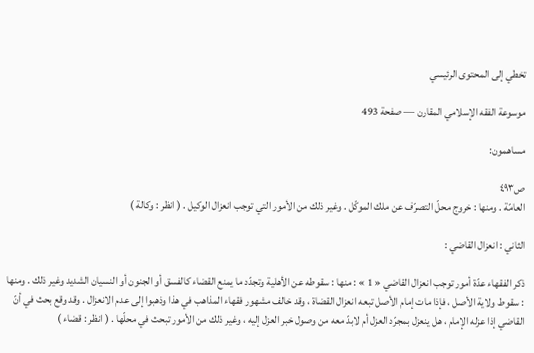تخطي إلى المحتوى الرئيسي

موسوعة الفقه الإسلامي المقارن — صفحة 493

مساهمون:

ص٤٩٣
العامّة . ومنها : خروج محلّ التصرّف عن ملك الموكّل . وغير ذلك من الأمور التي توجب انعزال الوكيل . ( انظر : وكالة )

الثاني : انعزال القاضي :

ذكر الفقهاء عدّة أمور توجب انعزال القاضي « 1 » : منها : سقوطه عن الأهلية وتجدّد ما يمنع القضاء كالفسق أو الجنون أو النسيان الشديد وغير ذلك . ومنها : سقوط ولاية الأصل ، فإذا مات إمام الأصل تبعه انعزال القضاة ، وقد خالف مشهور فقهاء المذاهب في هذا وذهبوا إلى عدم الانعزال . وقد وقع بحث في أنّ القاضي إذا عزله الإمام ، هل ينعزل بمجرّد العزل أم لابدّ معه من وصول خبر العزل إليه ، وغير ذلك من الأمور تبحث في محلّها . ( انظر : قضاء )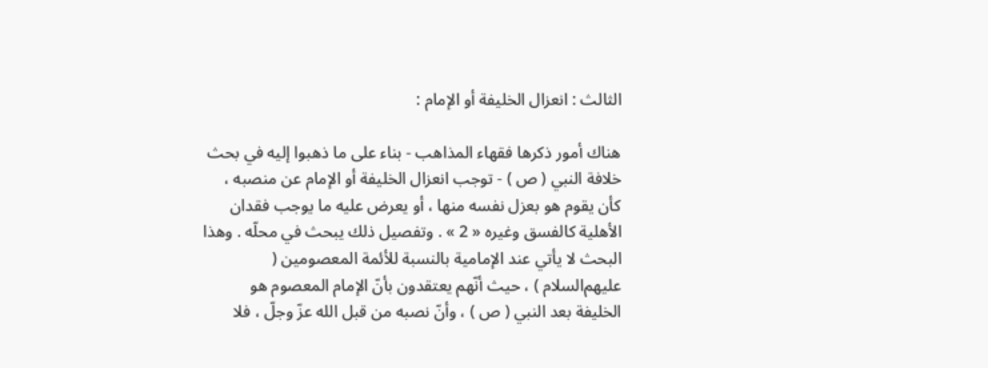الثالث : انعزال الخليفة أو الإمام :

هناك أمور ذكرها فقهاء المذاهب - بناء على ما ذهبوا إليه في بحث خلافة النبي ( ص ) - توجب انعزال الخليفة أو الإمام عن منصبه ، كأن يقوم هو بعزل نفسه منها ، أو يعرض عليه ما يوجب فقدان الأهلية كالفسق وغيره « 2 » . وتفصيل ذلك يبحث في محلّه . وهذا البحث لا يأتي عند الإمامية بالنسبة للأئمة المعصومين ( عليهم‌السلام ) ، حيث أنّهم يعتقدون بأنّ الإمام المعصوم هو الخليفة بعد النبي ( ص ) ، وأنّ نصبه من قبل الله عزّ وجلّ ، فلا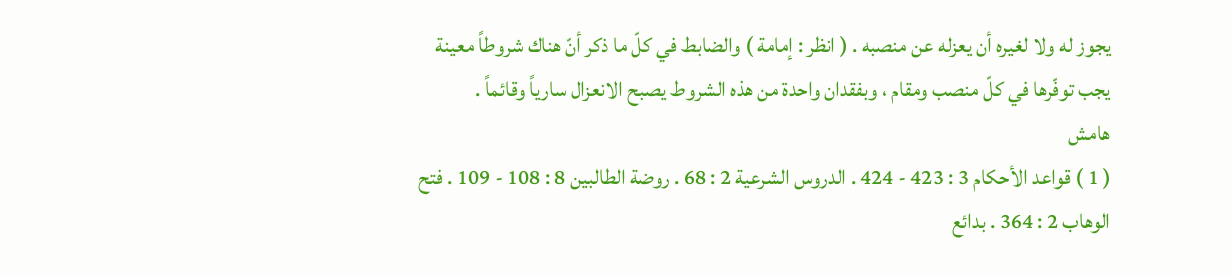يجوز له ولا لغيره أن يعزله عن منصبه . ( انظر : إمامة ) والضابط في كلّ ما ذكر أنّ هناك شروطاً معينة يجب توفّرها في كلّ منصب ومقام ، وبفقدان واحدة من هذه الشروط يصبح الانعزال سارياً وقائماً .
هامش
( 1 ) قواعد الأحكام 3 : 423 - 424 . الدروس الشرعية 2 : 68 . روضة الطالبين 8 : 108 - 109 . فتح الوهاب 2 : 364 . بدائع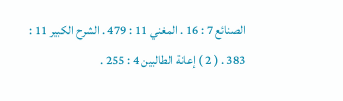الصنائع 7 : 16 . المغني 11 : 479 . الشرح الكبير 11 : 383 . ( 2 ) إعانة الطالبين 4 : 255 .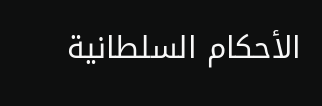الأحكام السلطانية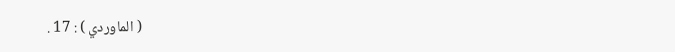( الماوردي ) : 17 .